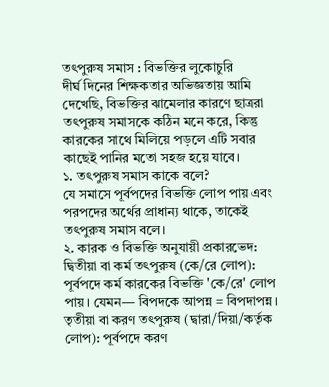তৎপুরুষ সমাস : বিভক্তির লুকোচুরি
দীর্ঘ দিনের শিক্ষকতার অভিজ্ঞতায় আমি দেখেছি, বিভক্তির ঝামেলার কারণে ছাত্ররা তৎপুরুষ সমাসকে কঠিন মনে করে, কিন্তু কারকের সাথে মিলিয়ে পড়লে এটি সবার কাছেই পানির মতো সহজ হয়ে যাবে।
১. তৎপুরুষ সমাস কাকে বলে?
যে সমাসে পূর্বপদের বিভক্তি লোপ পায় এবং পরপদের অর্থের প্রাধান্য থাকে, তাকেই তৎপুরুষ সমাস বলে।
২. কারক ও বিভক্তি অনুযায়ী প্রকারভেদ:
দ্বিতীয়া বা কর্ম তৎপুরুষ (কে/রে লোপ): পূর্বপদে কর্ম কারকের বিভক্তি 'কে/রে' লোপ পায়। যেমন— বিপদকে আপন্ন = বিপদাপন্ন।
তৃতীয়া বা করণ তৎপুরুষ (দ্বারা/দিয়া/কর্তৃক লোপ): পূর্বপদে করণ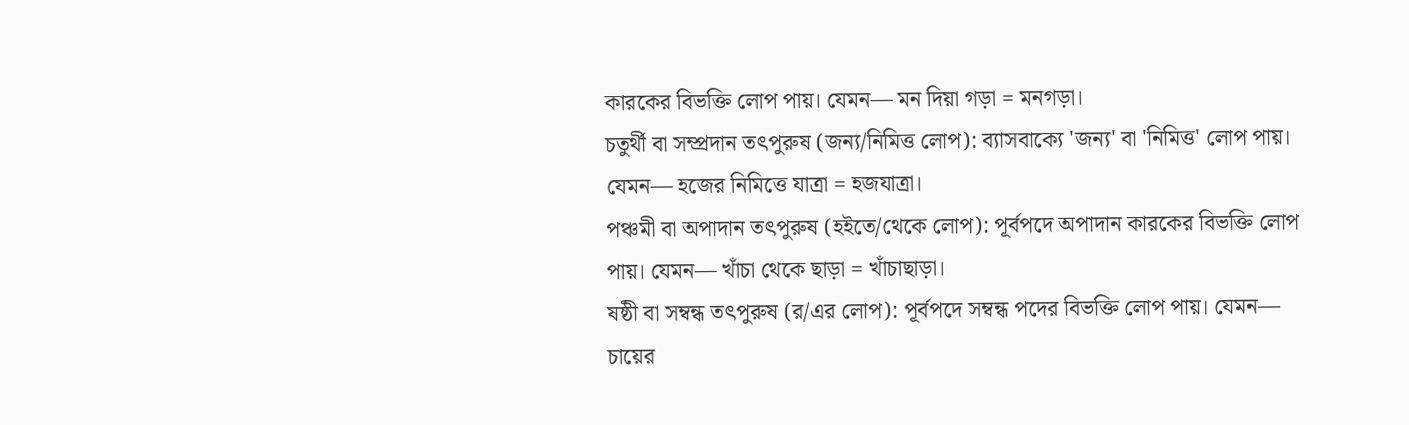কারকের বিভক্তি লোপ পায়। যেমন— মন দিয়া গড়া = মনগড়া।
চতুর্থী বা সম্প্রদান তৎপুরুষ (জন্য/নিমিত্ত লোপ): ব্যাসবাক্যে 'জন্য' বা 'নিমিত্ত' লোপ পায়। যেমন— হজের নিমিত্তে যাত্রা = হজযাত্রা।
পঞ্চমী বা অপাদান তৎপুরুষ (হইতে/থেকে লোপ): পূর্বপদে অপাদান কারকের বিভক্তি লোপ পায়। যেমন— খাঁচা থেকে ছাড়া = খাঁচাছাড়া।
ষষ্ঠী বা সম্বন্ধ তৎপুরুষ (র/এর লোপ): পূর্বপদে সম্বন্ধ পদের বিভক্তি লোপ পায়। যেমন— চায়ের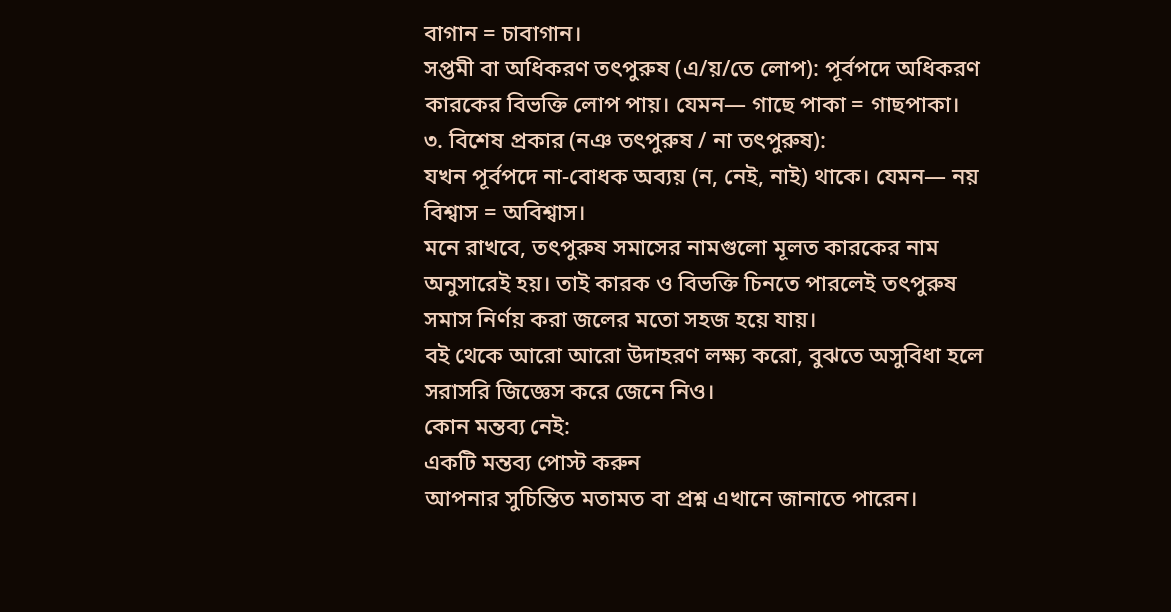বাগান = চাবাগান।
সপ্তমী বা অধিকরণ তৎপুরুষ (এ/য়/তে লোপ): পূর্বপদে অধিকরণ কারকের বিভক্তি লোপ পায়। যেমন— গাছে পাকা = গাছপাকা।
৩. বিশেষ প্রকার (নঞ তৎপুরুষ / না তৎপুরুষ):
যখন পূর্বপদে না-বোধক অব্যয় (ন, নেই, নাই) থাকে। যেমন— নয় বিশ্বাস = অবিশ্বাস।
মনে রাখবে, তৎপুরুষ সমাসের নামগুলো মূলত কারকের নাম অনুসারেই হয়। তাই কারক ও বিভক্তি চিনতে পারলেই তৎপুরুষ সমাস নির্ণয় করা জলের মতো সহজ হয়ে যায়।
বই থেকে আরো আরো উদাহরণ লক্ষ্য করো, বুঝতে অসুবিধা হলে সরাসরি জিজ্ঞেস করে জেনে নিও।
কোন মন্তব্য নেই:
একটি মন্তব্য পোস্ট করুন
আপনার সুচিন্তিত মতামত বা প্রশ্ন এখানে জানাতে পারেন।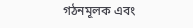গঠনমূলক এবং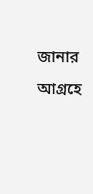জানার আগ্রহে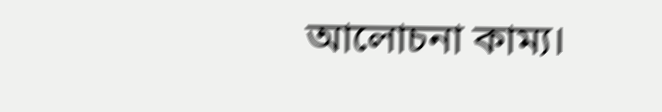আলোচনা কাম্য।